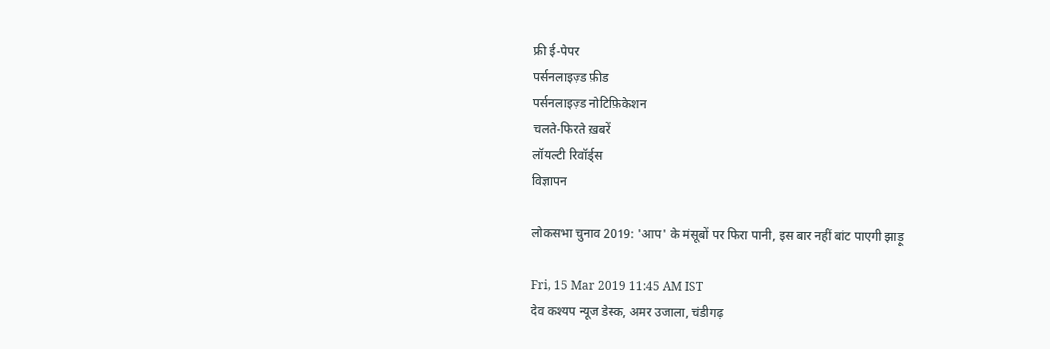फ्री ई-पेपर
पर्सनलाइज़्ड फ़ीड
पर्सनलाइज़्ड नोटिफ़िकेशन
चलते-फिरते ख़बरें
लॉयल्टी रिवॉर्ड्स
विज्ञापन

लोकसभा चुनाव 2019: 'आप' के मंसूबों पर फिरा पानी, इस बार नहीं बांट पाएगी झाड़ू

Fri, 15 Mar 2019 11:45 AM IST
देव कश्यप न्यूज डेस्क, अमर उजाला, चंडीगढ़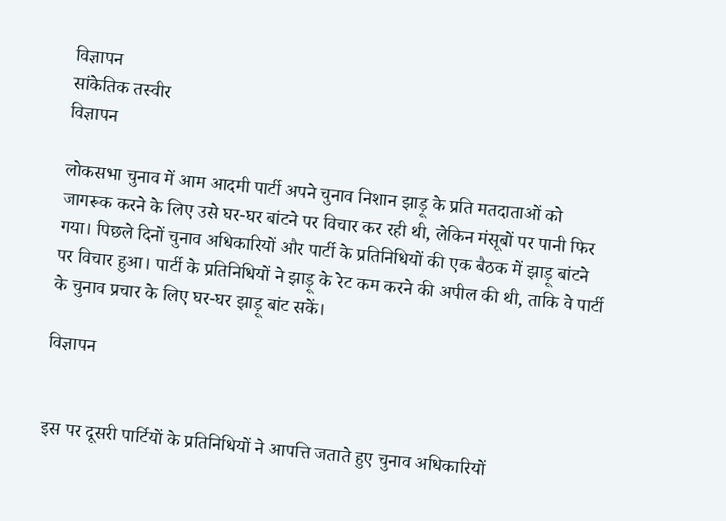विज्ञापन
सांकेतिक तस्वीर
विज्ञापन

लोकसभा चुनाव में आम आदमी पार्टी अपने चुनाव निशान झाड़ू के प्रति मतदाताओं को जागरूक करने के लिए उसे घर-घर बांटने पर विचार कर रही थी, लेकिन मंसूबों पर पानी फिर गया। पिछले दिनों चुनाव अधिकारियों और पार्टी के प्रतिनिधियों की एक बैठक में झाड़ू बांटने पर विचार हुआ। पार्टी के प्रतिनिधियों ने झाड़ू के रेट कम करने की अपील की थी, ताकि वे पार्टी के चुनाव प्रचार के लिए घर-घर झाड़ू बांट सकें।

विज्ञापन


इस पर दूसरी पार्टियों के प्रतिनिधियों ने आपत्ति जताते हुए चुनाव अधिकारियों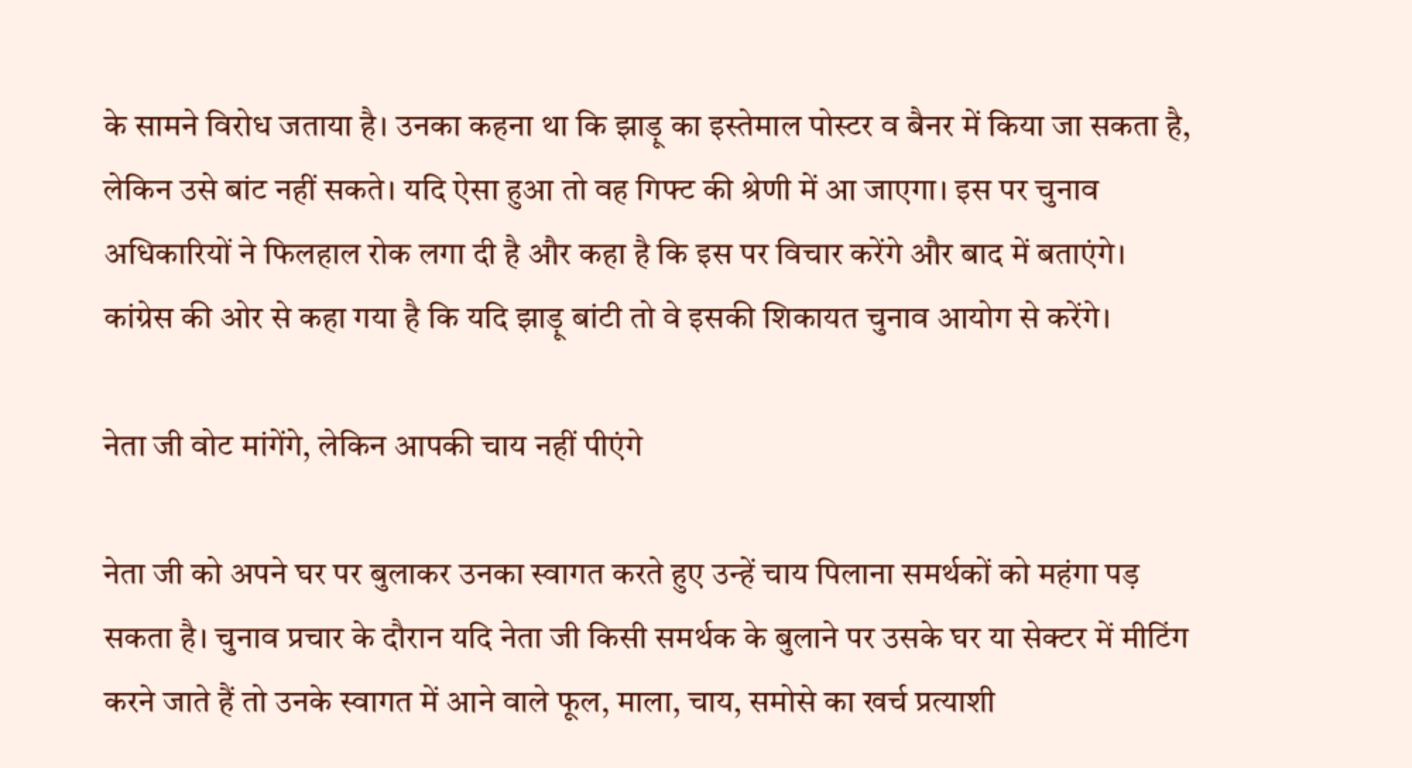के सामने विरोध जताया है। उनका कहना था कि झाड़ू का इस्तेमाल पोस्टर व बैनर में किया जा सकता है, लेकिन उसे बांट नहीं सकते। यदि ऐसा हुआ तो वह गिफ्ट की श्रेणी में आ जाएगा। इस पर चुनाव अधिकारियों ने फिलहाल रोक लगा दी है और कहा है कि इस पर विचार करेंगे और बाद में बताएंगे। कांग्रेस की ओर से कहा गया है कि यदि झाड़ू बांटी तो वे इसकी शिकायत चुनाव आयोग से करेंगे।

नेता जी वोट मांगेंगे, लेकिन आपकी चाय नहीं पीएंगे

नेता जी को अपने घर पर बुलाकर उनका स्वागत करते हुए उन्हें चाय पिलाना समर्थकों को महंगा पड़ सकता है। चुनाव प्रचार के दौरान यदि नेता जी किसी समर्थक के बुलाने पर उसके घर या सेक्टर में मीटिंग करने जाते हैं तो उनके स्वागत में आने वाले फूल, माला, चाय, समोसे का खर्च प्रत्याशी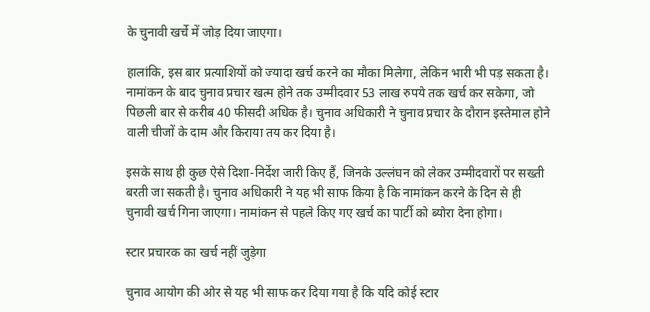के चुनावी खर्चे में जोड़ दिया जाएगा।

हालांकि, इस बार प्रत्याशियों को ज्यादा खर्च करने का मौका मिलेगा, लेकिन भारी भी पड़ सकता है। नामांकन के बाद चुनाव प्रचार खत्म होने तक उम्मीदवार 53 लाख रुपये तक खर्च कर सकेगा, जो पिछली बार से करीब 40 फीसदी अधिक है। चुनाव अधिकारी ने चुनाव प्रचार के दौरान इस्तेमाल होने वाली चीजों के दाम और किराया तय कर दिया है।

इसके साथ ही कुछ ऐसे दिशा-निर्देश जारी किए हैं, जिनके उल्लंघन को लेकर उम्मीदवारों पर सख्ती बरती जा सकती है। चुनाव अधिकारी ने यह भी साफ किया है कि नामांकन करने के दिन से ही चुनावी खर्च गिना जाएगा। नामांकन से पहले किए गए खर्च का पार्टी को ब्योरा देना होगा।

स्टार प्रचारक का खर्च नहीं जुड़ेगा

चुनाव आयोग की ओर से यह भी साफ कर दिया गया है कि यदि कोई स्टार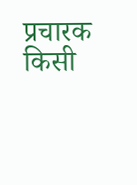प्रचारक किसी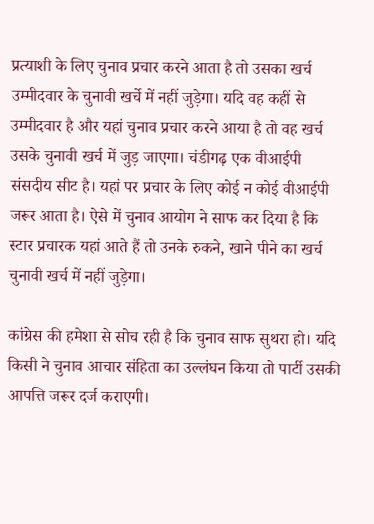प्रत्याशी के लिए चुनाव प्रचार करने आता है तो उसका खर्च उम्मीदवार के चुनावी खर्चे में नहीं जुड़ेगा। यदि वह कहीं से उम्मीदवार है और यहां चुनाव प्रचार करने आया है तो वह खर्च उसके चुनावी खर्च में जुड़ जाएगा। चंडीगढ़ एक वीआईपी संसदीय सीट है। यहां पर प्रचार के लिए कोई न कोई वीआईपी जरूर आता है। ऐसे में चुनाव आयोग ने साफ कर दिया है कि स्टार प्रचारक यहां आते हैं तो उनके रुकने, खाने पीने का खर्च चुनावी खर्च में नहीं जुड़ेगा।

कांग्रेस की हमेशा से सोच रही है कि चुनाव साफ सुथरा हो। यदि किसी ने चुनाव आचार संहिता का उल्लंघन किया तो पार्टी उसकी आपत्ति जरूर दर्ज कराएगी।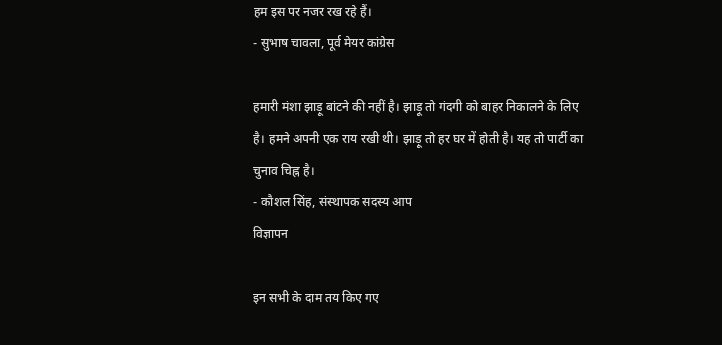हम इस पर नजर रख रहे हैं।
- सुभाष चावला, पूर्व मेयर कांग्रेस

हमारी मंशा झाड़ू बांटने की नहीं है। झाड़ू तो गंदगी को बाहर निकालने के लिए है। हमने अपनी एक राय रखी थी। झाड़ू तो हर घर में होती है। यह तो पार्टी का चुनाव चिह्न है।
- कौशल सिंह, संस्थापक सदस्य आप
विज्ञापन

इन सभी के दाम तय किए गए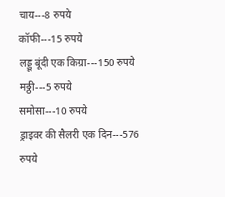चाय---8 रुपये
कॉफी---15 रुपये
लड्डू बूंदी एक किग्रा---150 रुपये
मठ्ठी---5 रुपये
समोसा---10 रुपये
ड्राइवर की सैलरी एक दिन---576 रुपये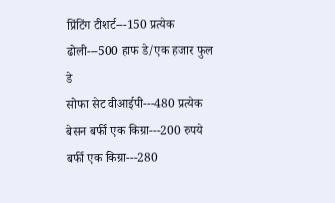प्रिंटिंग टीशर्ट---150 प्रत्येक
ढोली---500 हाफ डे/एक हजार फुल डे
सोफा सेट वीआईपी---480 प्रत्येक
बेसन बर्फी एक किग्रा---200 रुपये
बर्फी एक किग्रा---280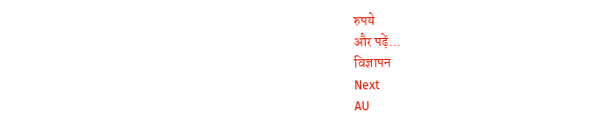रुपये
और पढ़ें...
विज्ञापन
Next
AU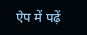ऐप में पढ़ें